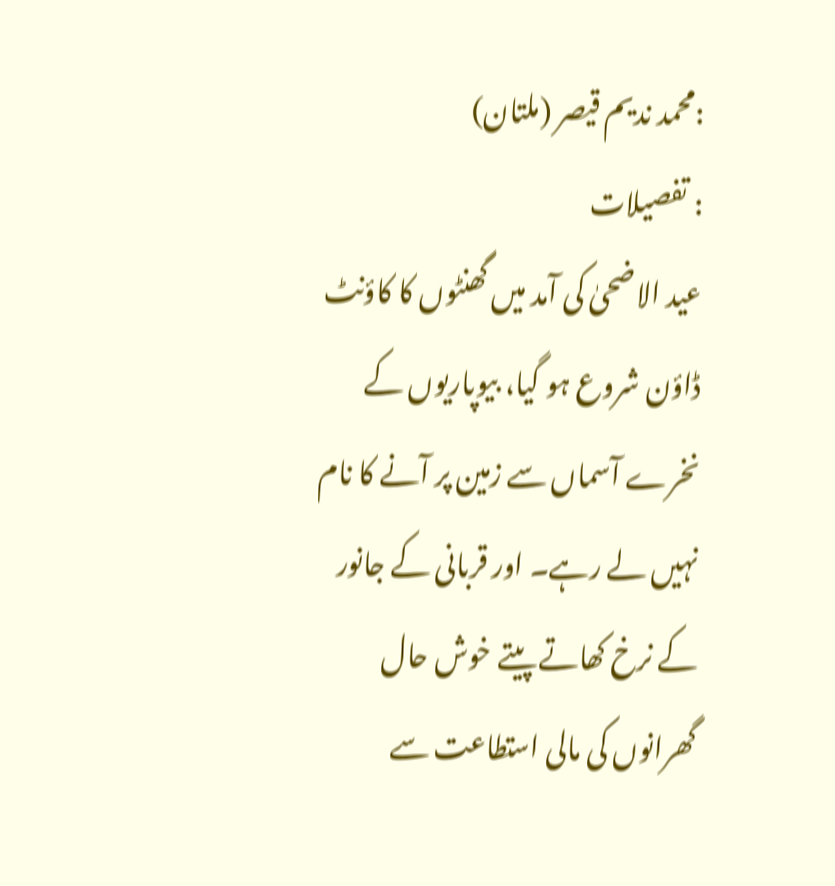:محمد ندیم قیصر (ملتان)
: تفصیلات
عید الاضحیٰ کی آمد میں گھنٹوں کا کاؤنٹ ڈاؤن شروع ہو گیا، بیوپاریوں کے نخرے آسماں سے زمین پر آنے کا نام نہیں لے رہے۔ اور قربانی کے جانور کے نرخ کھاتے پیتے خوش حال گھرانوں کی مالی استطاعت سے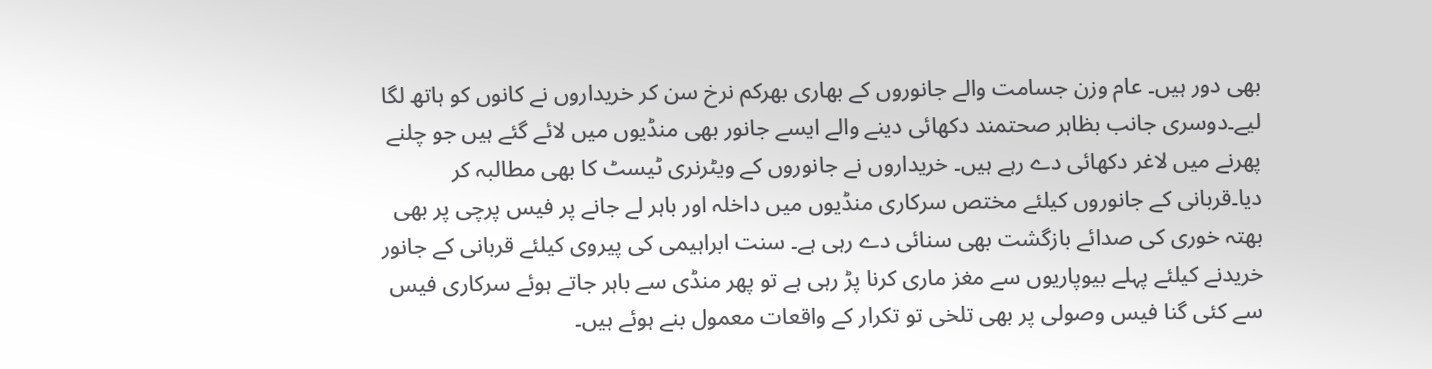بھی دور ہیں۔ عام وزن جسامت والے جانوروں کے بھاری بھرکم نرخ سن کر خریداروں نے کانوں کو ہاتھ لگا لیے۔دوسری جانب بظاہر صحتمند دکھائی دینے والے ایسے جانور بھی منڈیوں میں لائے گئے ہیں جو چلنے پھرنے میں لاغر دکھائی دے رہے ہیں۔ خریداروں نے جانوروں کے ویٹرنری ٹیسٹ کا بھی مطالبہ کر دیا۔قربانی کے جانوروں کیلئے مختص سرکاری منڈیوں میں داخلہ اور باہر لے جانے پر فیس پرچی پر بھی بھتہ خوری کی صدائے بازگشت بھی سنائی دے رہی ہے۔ سنت ابراہیمی کی پیروی کیلئے قربانی کے جانور خریدنے کیلئے پہلے بیوپاریوں سے مغز ماری کرنا پڑ رہی ہے تو پھر منڈی سے باہر جاتے ہوئے سرکاری فیس سے کئی گنا فیس وصولی پر بھی تلخی تو تکرار کے واقعات معمول بنے ہوئے ہیں۔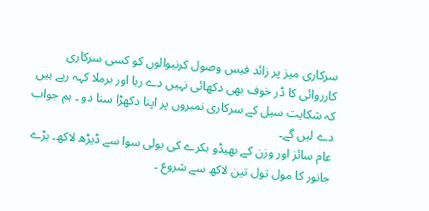سرکاری میز پر زائد فیس وصول کرنیوالوں کو کسی سرکاری کارروائی کا ڈر خوف بھی دکھائی نہیں دے رہا اور برملا کہہ رہے ہیں کہ شکایت سیل کے سرکاری نمبروں پر اپنا دکھڑا سنا دو ۔ ہم جواب دے لیں گے۔
عام سائز اور وزن کے بھیڈو بکرے کی بولی سوا سے ڈیڑھ لاکھ۔ بڑے جانور کا مول تول تین لاکھ سے شروع ۔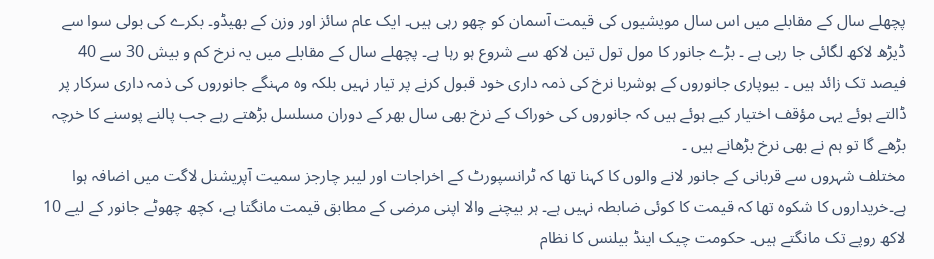پچھلے سال کے مقابلے میں اس سال مویشیوں کی قیمت آسمان کو چھو رہی ہیں۔ ایک عام سائز اور وزن کے بھیڈو۔ بکرے کی بولی سوا سے ڈیڑھ لاکھ لگائی جا رہی ہے ۔ بڑے جانور کا مول تول تین لاکھ سے شروع ہو رہا ہے۔ پچھلے سال کے مقابلے میں یہ نرخ کم و بیش 30 سے 40 فیصد تک زائد ہیں ۔ بیوپاری جانوروں کے ہوشربا نرخ کی ذمہ داری خود قبول کرنے پر تیار نہیں بلکہ وہ مہنگے جانوروں کی ذمہ داری سرکار پر ڈالتے ہوئے یہی مؤقف اختیار کیے ہوئے ہیں کہ جانوروں کی خوراک کے نرخ بھی سال بھر کے دوران مسلسل بڑھتے رہے جب پالنے پوسنے کا خرچہ بڑھے گا تو ہم نے بھی نرخ بڑھانے ہیں ۔
مختلف شہروں سے قربانی کے جانور لانے والوں کا کہنا تھا کہ ٹرانسپورٹ کے اخراجات اور لیبر چارجز سمیت آپریشنل لاگت میں اضافہ ہوا ہے۔خریداروں کا شکوہ تھا کہ قیمت کا کوئی ضابطہ نہیں ہے۔ ہر بیچنے والا اپنی مرضی کے مطابق قیمت مانگتا ہے، کچھ چھوٹے جانور کے لیے 10 لاکھ روپے تک مانگتے ہیں۔ حکومت چیک اینڈ بیلنس کا نظام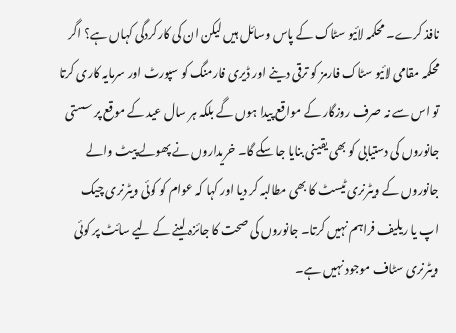نافذ کرے۔ محکمہ لائیو سٹاک کے پاس وسائل ہیں لیکن ان کی کارکردگی کہاں ہے؟ اگر محکمہ مقامی لائیو سٹاک فارمز کو ترقی دینے اور ڈیری فارمنگ کو سپورٹ اور سرمایہ کاری کرتا تو اس سے نہ صرف روزگار کے مواقع پیدا ہوں گے بلکہ ہر سال عید کے موقع پر سستی جانوروں کی دستیابی کو بھی یقینی بنایا جا سکے گا۔ خریداروں نے پھولے پیٹ والے جانوروں کے ویٹرنری ٹیسٹ کا بھی مطالبہ کر دیا اور کہا کہ عوام کو کوئی ویٹرنری چیک اپ یا ریلیف فراہم نہیں کرتا۔ جانوروں کی صحت کا جائزہ لینے کے لیے سائٹ پر کوئی ویٹرنری سٹاف موجود نہیں ہے۔